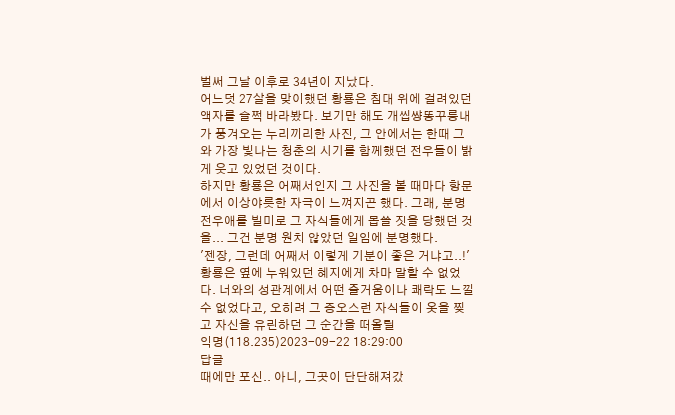벌써 그날 이후로 34년이 지났다.
어느덧 27살을 맞이했던 황룡은 침대 위에 걸려있던 액자를 슬쩍 바라봤다. 보기만 해도 개씹썅똥꾸릉내가 풍겨오는 누리끼리한 사진, 그 안에서는 한때 그와 가장 빛나는 청춘의 시기를 함께했던 전우들이 밝게 웃고 있었던 것이다.
하지만 황룡은 어째서인지 그 사진을 볼 때마다 항문에서 이상야릇한 자극이 느껴지곤 했다. 그래, 분명 전우애를 빌미로 그 자식들에게 몹쓸 짓을 당했던 것을... 그건 분명 원치 않았던 일임에 분명했다.
'젠장, 그런데 어째서 이렇게 기분이 좋은 거냐고..!'
황룡은 옆에 누워있던 혜지에게 차마 말할 수 없었다. 너와의 성관계에서 어떤 즐거움이나 쾌락도 느낄 수 없었다고, 오히려 그 증오스런 자식들이 옷을 찢고 자신을 유린하던 그 순간을 떠올릴
익명(118.235)2023-09-22 18:29:00
답글
때에만 포신.. 아니, 그곳이 단단해져갔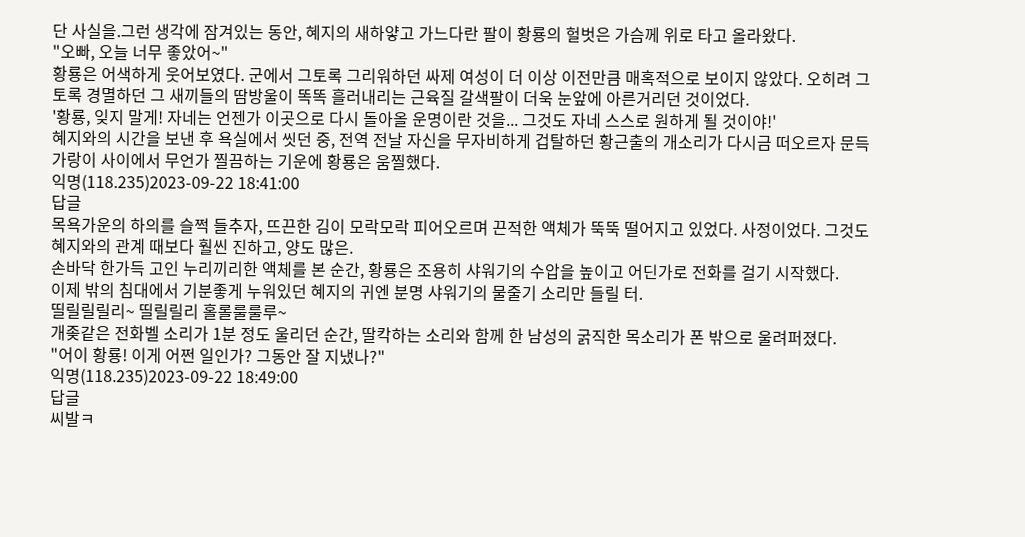단 사실을.그런 생각에 잠겨있는 동안, 혜지의 새하얗고 가느다란 팔이 황룡의 헐벗은 가슴께 위로 타고 올라왔다.
"오빠, 오늘 너무 좋았어~"
황룡은 어색하게 웃어보였다. 군에서 그토록 그리워하던 싸제 여성이 더 이상 이전만큼 매혹적으로 보이지 않았다. 오히려 그토록 경멸하던 그 새끼들의 땀방울이 똑똑 흘러내리는 근육질 갈색팔이 더욱 눈앞에 아른거리던 것이었다.
'황룡, 잊지 말게! 자네는 언젠가 이곳으로 다시 돌아올 운명이란 것을... 그것도 자네 스스로 원하게 될 것이야!'
혜지와의 시간을 보낸 후 욕실에서 씻던 중, 전역 전날 자신을 무자비하게 겁탈하던 황근출의 개소리가 다시금 떠오르자 문득 가랑이 사이에서 무언가 찔끔하는 기운에 황룡은 움찔했다.
익명(118.235)2023-09-22 18:41:00
답글
목욕가운의 하의를 슬쩍 들추자, 뜨끈한 김이 모락모락 피어오르며 끈적한 액체가 뚝뚝 떨어지고 있었다. 사정이었다. 그것도 혜지와의 관계 때보다 훨씬 진하고, 양도 많은.
손바닥 한가득 고인 누리끼리한 액체를 본 순간, 황룡은 조용히 샤워기의 수압을 높이고 어딘가로 전화를 걸기 시작했다.
이제 밖의 침대에서 기분좋게 누워있던 혜지의 귀엔 분명 샤워기의 물줄기 소리만 들릴 터.
띨릴릴릴리~ 띨릴릴리 홀롤룰룰루~
개좆같은 전화벨 소리가 1분 정도 울리던 순간, 딸칵하는 소리와 함께 한 남성의 굵직한 목소리가 폰 밖으로 울려퍼졌다.
"어이 황룡! 이게 어쩐 일인가? 그동안 잘 지냈나?"
익명(118.235)2023-09-22 18:49:00
답글
씨발ㅋ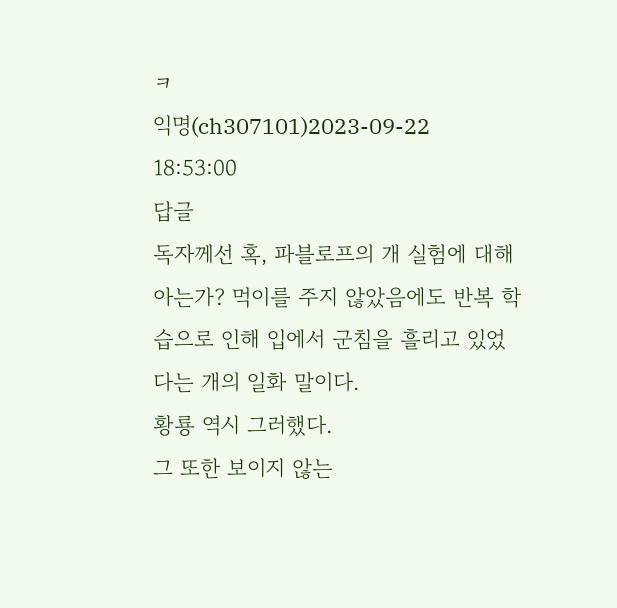ㅋ
익명(ch307101)2023-09-22 18:53:00
답글
독자께선 혹, 파블로프의 개 실험에 대해 아는가? 먹이를 주지 않았음에도 반복 학습으로 인해 입에서 군침을 흘리고 있었다는 개의 일화 말이다.
황룡 역시 그러했다.
그 또한 보이지 않는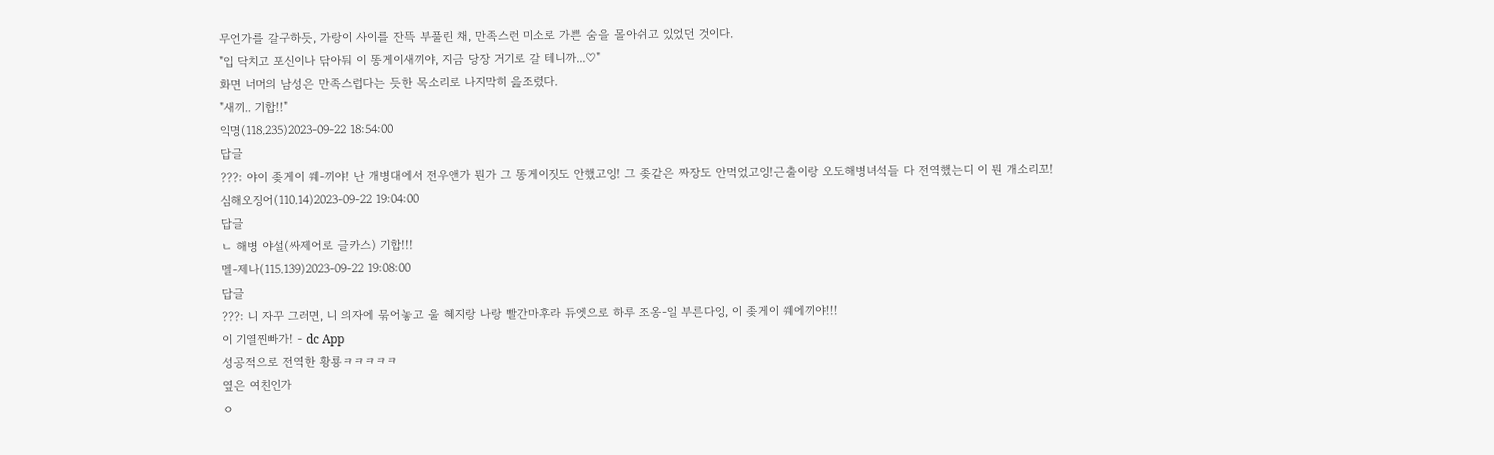무언가를 갈구하듯, 가랑이 사이를 잔뜩 부풀린 채, 만족스런 미소로 가쁜 숨을 몰아쉬고 있었던 것이다.
"입 닥치고 포신이나 닦아둬 이 똥게이새끼야, 지금 당장 거기로 갈 테니까...♡"
화면 너머의 남성은 만족스럽다는 듯한 목소리로 나지막히 읊조렸다.
"새끼.. 기합!!"
익명(118.235)2023-09-22 18:54:00
답글
???: 야이 좆게이 쒜-끼야! 난 개병대에서 전우앤가 뭔가 그 똥게이짓도 안했고잉! 그 좆같은 짜장도 안먹었고잉!근출이랑 오도해병녀석들 다 전역했는디 이 뭔 개소리꼬!
심해오징어(110.14)2023-09-22 19:04:00
답글
ㄴ 해병 야설(싸제어로 글카스) 기합!!!
멜-제나(115.139)2023-09-22 19:08:00
답글
???: 니 자꾸 그러면, 니 의자에 묶어놓고 울 혜지랑 나랑 빨간마후라 듀엣으로 하루 조옹-일 부른다잉, 이 좆게이 쒜에끼야!!!
이 기열찐빠가! - dc App
성공적으로 전역한 황룡ㅋㅋㅋㅋㅋ
옆은 여친인가
ㅇ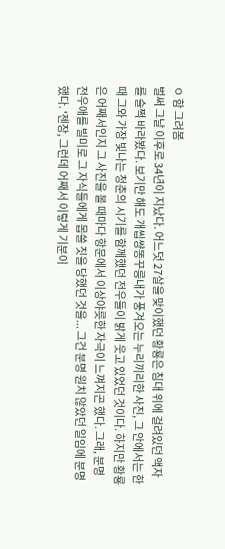ㅇ 함 그려봄
벌써 그날 이후로 34년이 지났다. 어느덧 27살을 맞이했던 황룡은 침대 위에 걸려있던 액자를 슬쩍 바라봤다. 보기만 해도 개씹썅똥꾸릉내가 풍겨오는 누리끼리한 사진, 그 안에서는 한때 그와 가장 빛나는 청춘의 시기를 함께했던 전우들이 밝게 웃고 있었던 것이다. 하지만 황룡은 어째서인지 그 사진을 볼 때마다 항문에서 이상야릇한 자극이 느껴지곤 했다. 그래, 분명 전우애를 빌미로 그 자식들에게 몹쓸 짓을 당했던 것을... 그건 분명 원치 않았던 일임에 분명했다. '젠장, 그런데 어째서 이렇게 기분이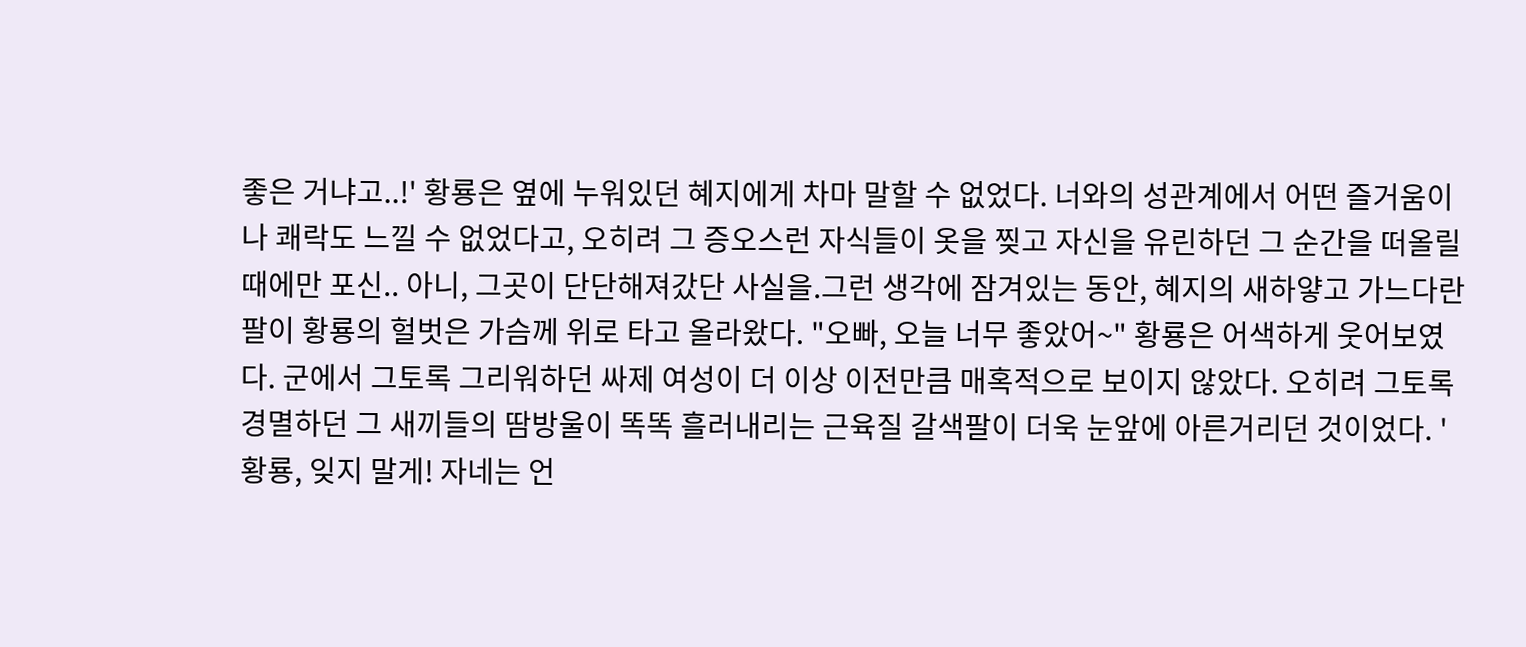좋은 거냐고..!' 황룡은 옆에 누워있던 혜지에게 차마 말할 수 없었다. 너와의 성관계에서 어떤 즐거움이나 쾌락도 느낄 수 없었다고, 오히려 그 증오스런 자식들이 옷을 찢고 자신을 유린하던 그 순간을 떠올릴
때에만 포신.. 아니, 그곳이 단단해져갔단 사실을.그런 생각에 잠겨있는 동안, 혜지의 새하얗고 가느다란 팔이 황룡의 헐벗은 가슴께 위로 타고 올라왔다. "오빠, 오늘 너무 좋았어~" 황룡은 어색하게 웃어보였다. 군에서 그토록 그리워하던 싸제 여성이 더 이상 이전만큼 매혹적으로 보이지 않았다. 오히려 그토록 경멸하던 그 새끼들의 땀방울이 똑똑 흘러내리는 근육질 갈색팔이 더욱 눈앞에 아른거리던 것이었다. '황룡, 잊지 말게! 자네는 언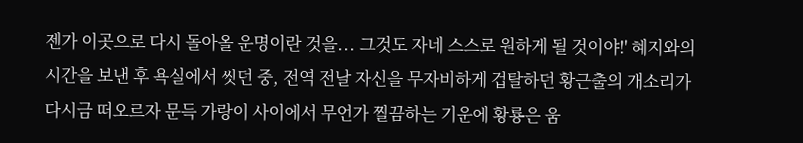젠가 이곳으로 다시 돌아올 운명이란 것을... 그것도 자네 스스로 원하게 될 것이야!' 혜지와의 시간을 보낸 후 욕실에서 씻던 중, 전역 전날 자신을 무자비하게 겁탈하던 황근출의 개소리가 다시금 떠오르자 문득 가랑이 사이에서 무언가 찔끔하는 기운에 황룡은 움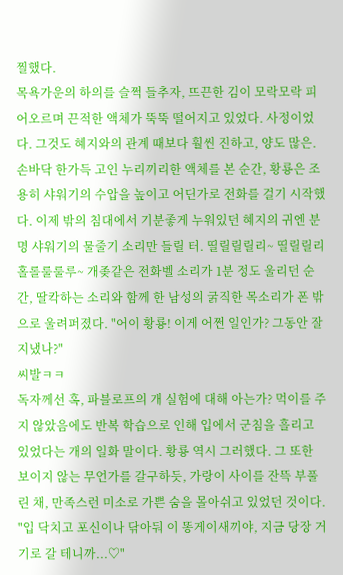찔했다.
목욕가운의 하의를 슬쩍 들추자, 뜨끈한 김이 모락모락 피어오르며 끈적한 액체가 뚝뚝 떨어지고 있었다. 사정이었다. 그것도 혜지와의 관계 때보다 훨씬 진하고, 양도 많은. 손바닥 한가득 고인 누리끼리한 액체를 본 순간, 황룡은 조용히 샤워기의 수압을 높이고 어딘가로 전화를 걸기 시작했다. 이제 밖의 침대에서 기분좋게 누워있던 혜지의 귀엔 분명 샤워기의 물줄기 소리만 들릴 터. 띨릴릴릴리~ 띨릴릴리 홀롤룰룰루~ 개좆같은 전화벨 소리가 1분 정도 울리던 순간, 딸칵하는 소리와 함께 한 남성의 굵직한 목소리가 폰 밖으로 울려퍼졌다. "어이 황룡! 이게 어쩐 일인가? 그동안 잘 지냈나?"
씨발ㅋㅋ
독자께선 혹, 파블로프의 개 실험에 대해 아는가? 먹이를 주지 않았음에도 반복 학습으로 인해 입에서 군침을 흘리고 있었다는 개의 일화 말이다. 황룡 역시 그러했다. 그 또한 보이지 않는 무언가를 갈구하듯, 가랑이 사이를 잔뜩 부풀린 채, 만족스런 미소로 가쁜 숨을 몰아쉬고 있었던 것이다. "입 닥치고 포신이나 닦아둬 이 똥게이새끼야, 지금 당장 거기로 갈 테니까...♡"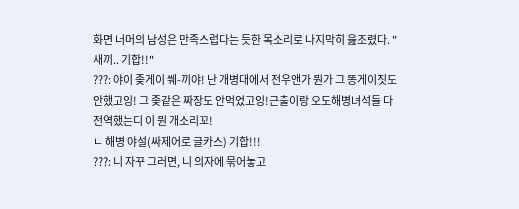화면 너머의 남성은 만족스럽다는 듯한 목소리로 나지막히 읊조렸다. "새끼.. 기합!!"
???: 야이 좆게이 쒜-끼야! 난 개병대에서 전우앤가 뭔가 그 똥게이짓도 안했고잉! 그 좆같은 짜장도 안먹었고잉!근출이랑 오도해병녀석들 다 전역했는디 이 뭔 개소리꼬!
ㄴ 해병 야설(싸제어로 글카스) 기합!!!
???: 니 자꾸 그러면, 니 의자에 묶어놓고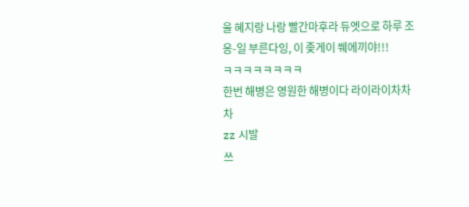울 혜지랑 나랑 빨간마후라 듀엣으로 하루 조옹-일 부른다잉, 이 좆게이 쒜에끼야!!!
ㅋㅋㅋㅋㅋㅋㅋㅋ
한번 해병은 영원한 해병이다 라이라이차차차
zz 시발
쓰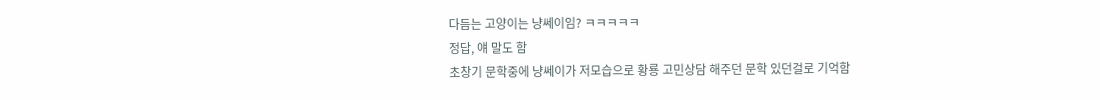다듬는 고양이는 냥쎄이임? ㅋㅋㅋㅋㅋ
정답, 얘 말도 함
초창기 문학중에 냥쎄이가 저모습으로 황룡 고민상담 해주던 문학 있던걸로 기억함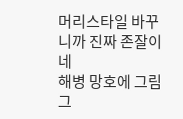머리스타일 바꾸니까 진짜 존잘이네
해병 망호에 그림그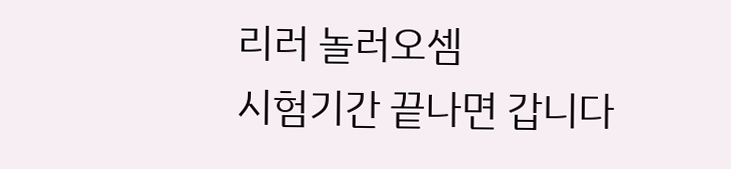리러 놀러오셈
시험기간 끝나면 갑니다